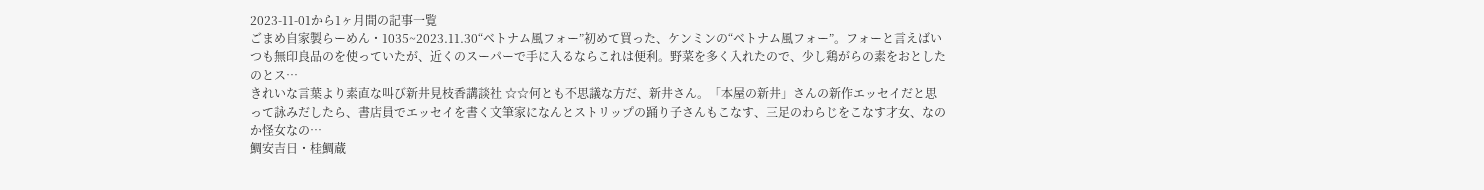2023-11-01から1ヶ月間の記事一覧
ごまめ自家製らーめん・1035~2023.11.30“ベトナム風フォー”初めて買った、ケンミンの“ベトナム風フォー”。フォーと言えばいつも無印良品のを使っていたが、近くのスーパーで手に入るならこれは便利。野菜を多く入れたので、少し鶏がらの素をおとしたのとス…
きれいな言葉より素直な叫び新井見枝香講談社 ☆☆何とも不思議な方だ、新井さん。「本屋の新井」さんの新作エッセイだと思って詠みだしたら、書店員でエッセイを書く文筆家になんとストリップの踊り子さんもこなす、三足のわらじをこなす才女、なのか怪女なの…
鯛安吉日・桂鯛蔵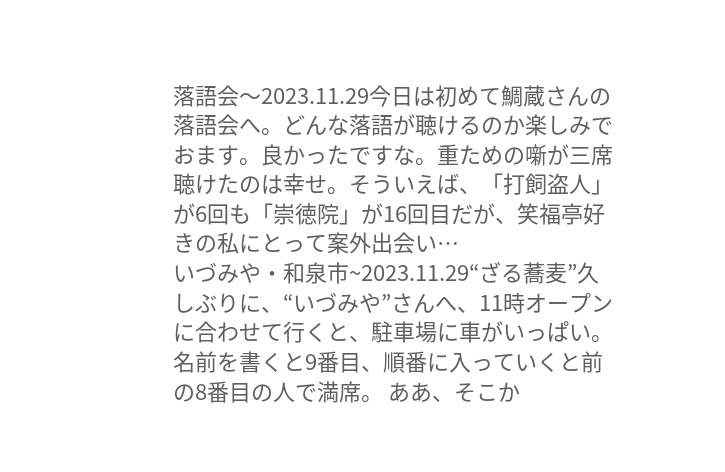落語会〜2023.11.29今日は初めて鯛蔵さんの落語会へ。どんな落語が聴けるのか楽しみでおます。良かったですな。重ための噺が三席聴けたのは幸せ。そういえば、「打飼盗人」が6回も「崇徳院」が16回目だが、笑福亭好きの私にとって案外出会い…
いづみや・和泉市~2023.11.29“ざる蕎麦”久しぶりに、“いづみや”さんへ、11時オープンに合わせて行くと、駐車場に車がいっぱい。名前を書くと9番目、順番に入っていくと前の8番目の人で満席。 ああ、そこか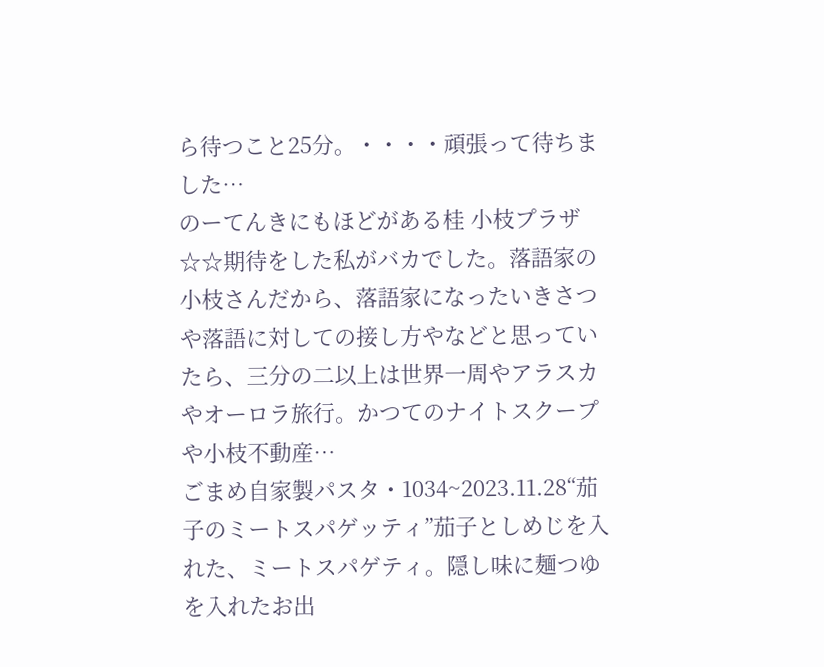ら待つこと25分。・・・・頑張って待ちました…
のーてんきにもほどがある桂 小枝プラザ ☆☆期待をした私がバカでした。落語家の小枝さんだから、落語家になったいきさつや落語に対しての接し方やなどと思っていたら、三分の二以上は世界一周やアラスカやオーロラ旅行。かつてのナイトスクープや小枝不動産…
ごまめ自家製パスタ・1034~2023.11.28“茄子のミートスパゲッティ”茄子としめじを入れた、ミートスパゲティ。隠し味に麺つゆを入れたお出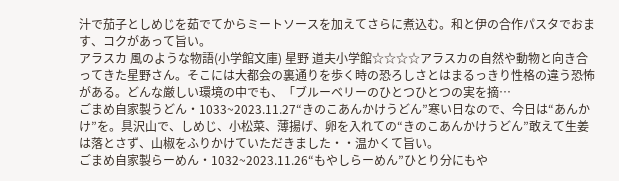汁で茄子としめじを茹でてからミートソースを加えてさらに煮込む。和と伊の合作パスタでおます、コクがあって旨い。
アラスカ 風のような物語(小学館文庫) 星野 道夫小学館☆☆☆☆アラスカの自然や動物と向き合ってきた星野さん。そこには大都会の裏通りを歩く時の恐ろしさとはまるっきり性格の違う恐怖がある。どんな厳しい環境の中でも、「ブルーベリーのひとつひとつの実を摘…
ごまめ自家製うどん・1033~2023.11.27“きのこあんかけうどん”寒い日なので、今日は“あんかけ”を。具沢山で、しめじ、小松菜、薄揚げ、卵を入れての“きのこあんかけうどん”敢えて生姜は落とさず、山椒をふりかけていただきました・・温かくて旨い。
ごまめ自家製らーめん・1032~2023.11.26“もやしらーめん”ひとり分にもや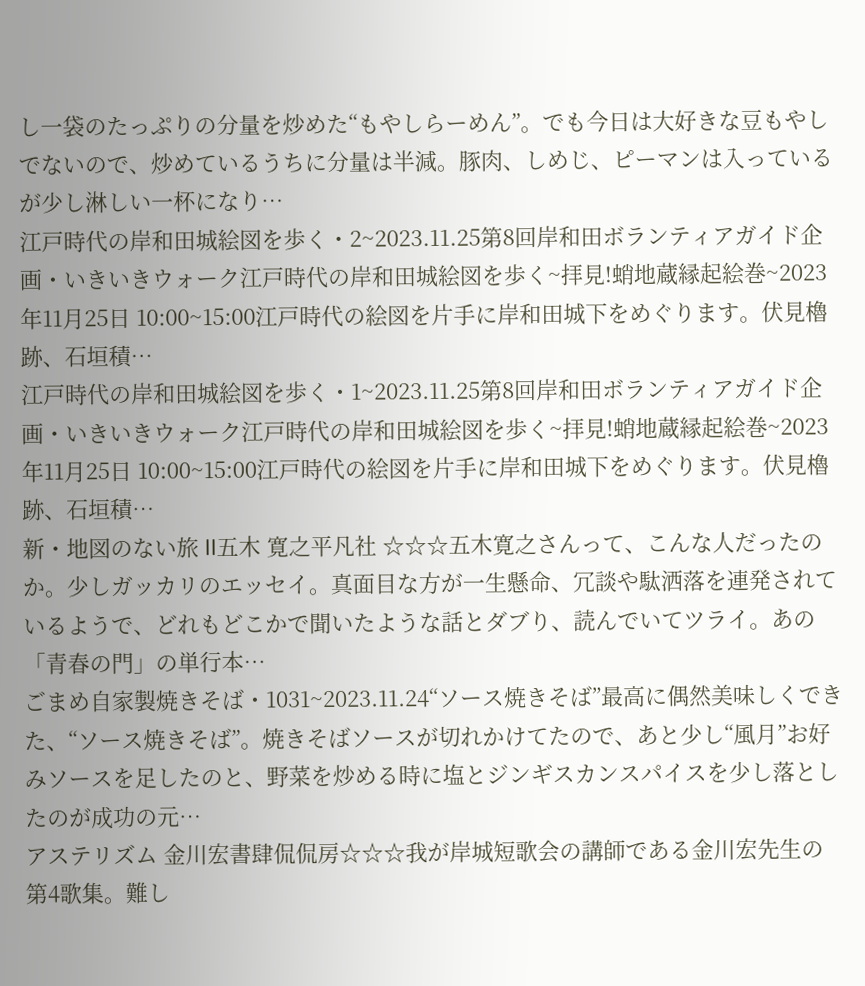し一袋のたっぷりの分量を炒めた“もやしらーめん”。でも今日は大好きな豆もやしでないので、炒めているうちに分量は半減。豚肉、しめじ、ピーマンは入っているが少し淋しい一杯になり…
江戸時代の岸和田城絵図を歩く・2~2023.11.25第8回岸和田ボランティアガイド企画・いきいきウォーク江戸時代の岸和田城絵図を歩く~拝見!蛸地蔵縁起絵巻~2023年11月25日 10:00~15:00江戸時代の絵図を片手に岸和田城下をめぐります。伏見櫓跡、石垣積…
江戸時代の岸和田城絵図を歩く・1~2023.11.25第8回岸和田ボランティアガイド企画・いきいきウォーク江戸時代の岸和田城絵図を歩く~拝見!蛸地蔵縁起絵巻~2023年11月25日 10:00~15:00江戸時代の絵図を片手に岸和田城下をめぐります。伏見櫓跡、石垣積…
新・地図のない旅 II五木 寛之平凡社 ☆☆☆五木寛之さんって、こんな人だったのか。少しガッカリのエッセイ。真面目な方が一生懸命、冗談や駄洒落を連発されているようで、どれもどこかで聞いたような話とダブり、読んでいてツライ。あの「青春の門」の単行本…
ごまめ自家製焼きそば・1031~2023.11.24“ソース焼きそば”最高に偶然美味しくできた、“ソース焼きそば”。焼きそばソースが切れかけてたので、あと少し“風月”お好みソースを足したのと、野菜を炒める時に塩とジンギスカンスパイスを少し落としたのが成功の元…
アステリズム 金川宏書肆侃侃房☆☆☆我が岸城短歌会の講師である金川宏先生の第4歌集。難し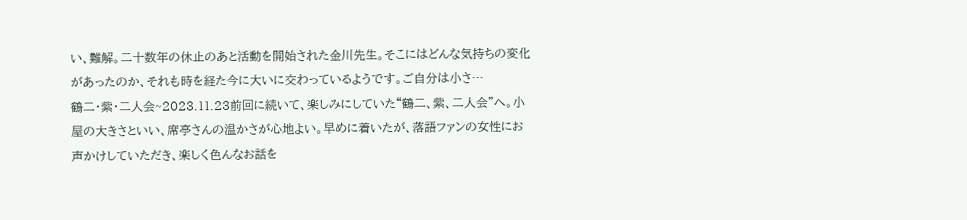い、難解。二十数年の休止のあと活動を開始された金川先生。そこにはどんな気持ちの変化があったのか、それも時を経た今に大いに交わっているようです。ご自分は小さ…
鶴二・紫・二人会~2023.11.23前回に続いて、楽しみにしていた“鶴二、紫、二人会”へ。小屋の大きさといい、席亭さんの温かさが心地よい。早めに着いたが、落語ファンの女性にお声かけしていただき、楽しく色んなお話を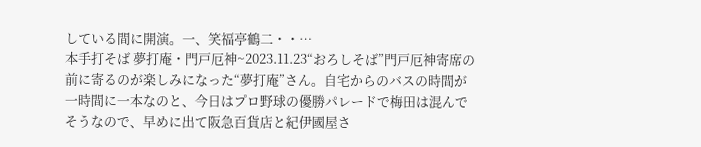している間に開演。一、笑福亭鶴二・・…
本手打そば 夢打庵・門戸厄神~2023.11.23“おろしそば”門戸厄神寄席の前に寄るのが楽しみになった“夢打庵”さん。自宅からのバスの時間が一時間に一本なのと、今日はプロ野球の優勝パレードで梅田は混んでそうなので、早めに出て阪急百貨店と紀伊國屋さ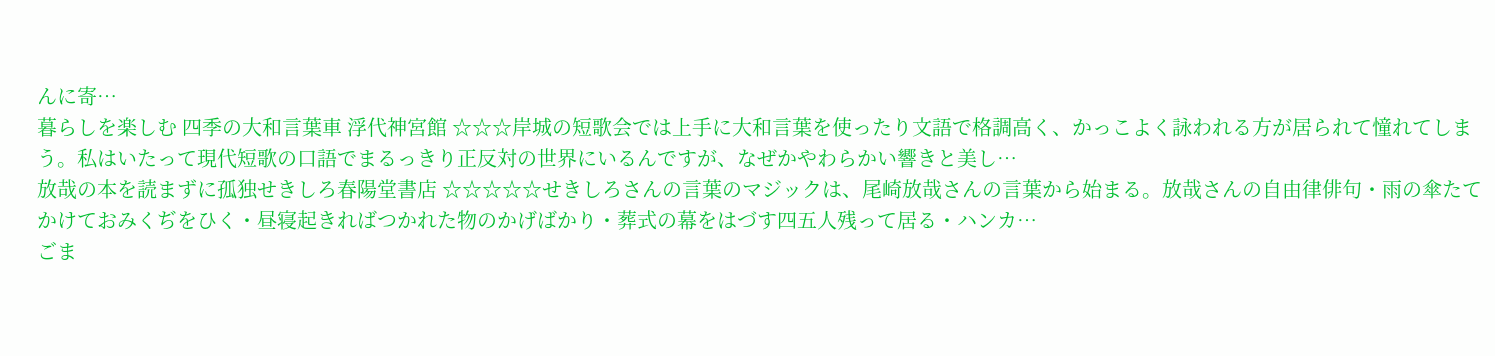んに寄…
暮らしを楽しむ 四季の大和言葉車 浮代神宮館 ☆☆☆岸城の短歌会では上手に大和言葉を使ったり文語で格調高く、かっこよく詠われる方が居られて憧れてしまう。私はいたって現代短歌の口語でまるっきり正反対の世界にいるんですが、なぜかやわらかい響きと美し…
放哉の本を読まずに孤独せきしろ春陽堂書店 ☆☆☆☆☆せきしろさんの言葉のマジックは、尾崎放哉さんの言葉から始まる。放哉さんの自由律俳句・雨の傘たてかけておみくぢをひく・昼寝起きればつかれた物のかげばかり・葬式の幕をはづす四五人残って居る・ハンカ…
ごま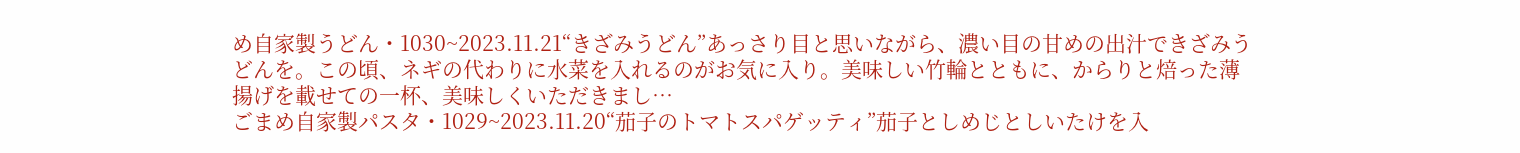め自家製うどん・1030~2023.11.21“きざみうどん”あっさり目と思いながら、濃い目の甘めの出汁できざみうどんを。この頃、ネギの代わりに水菜を入れるのがお気に入り。美味しい竹輪とともに、からりと焙った薄揚げを載せての一杯、美味しくいただきまし…
ごまめ自家製パスタ・1029~2023.11.20“茄子のトマトスパゲッティ”茄子としめじとしいたけを入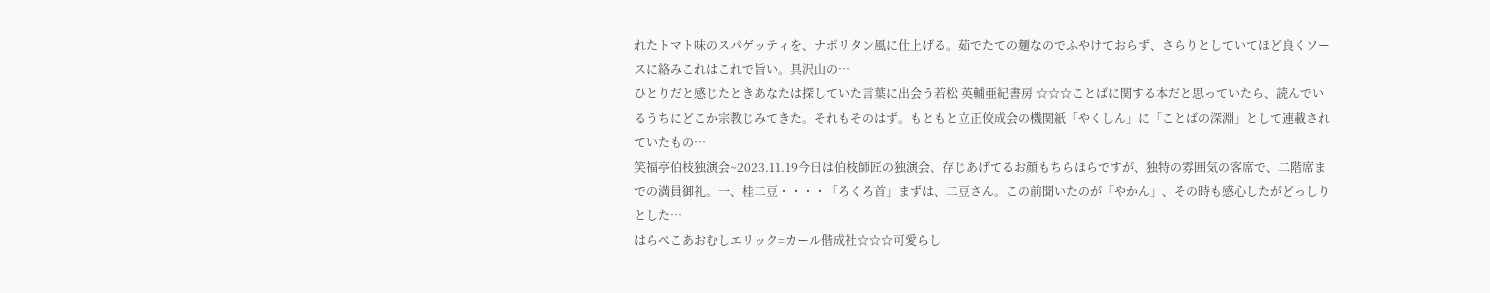れたトマト味のスパゲッティを、ナポリタン風に仕上げる。茹でたての麺なのでふやけておらず、さらりとしていてほど良くソースに絡みこれはこれで旨い。具沢山の…
ひとりだと感じたときあなたは探していた言葉に出会う若松 英輔亜紀書房 ☆☆☆ことばに関する本だと思っていたら、読んでいるうちにどこか宗教じみてきた。それもそのはず。もともと立正佼成会の機関紙「やくしん」に「ことばの深淵」として連載されていたもの…
笑福亭伯枝独演会~2023.11.19今日は伯枝師匠の独演会、存じあげてるお顔もちらほらですが、独特の雰囲気の客席で、二階席までの満員御礼。一、桂二豆・・・・「ろくろ首」まずは、二豆さん。この前聞いたのが「やかん」、その時も感心したがどっしりとした…
はらぺこあおむしエリック=カール偕成社☆☆☆可愛らし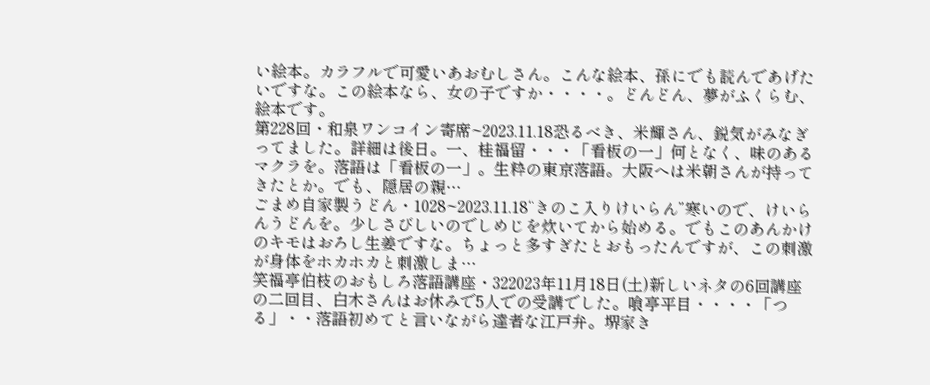い絵本。カラフルで可愛いあおむしさん。こんな絵本、孫にでも読んであげたいですな。この絵本なら、女の子ですか・・・・。どんどん、夢がふくらむ、絵本です。
第228回・和泉ワンコイン寄席~2023.11.18恐るべき、米輝さん、鋭気がみなぎってました。詳細は後日。一、桂福留・・・「看板の一」何となく、味のあるマクラを。落語は「看板の一」。生粋の東京落語。大阪へは米朝さんが持ってきたとか。でも、隠居の親…
ごまめ自家製うどん・1028~2023.11.18“きのこ入りけいらん”寒いので、けいらんうどんを。少しさびしいのでしめじを炊いてから始める。でもこのあんかけのキモはおろし生姜ですな。ちょっと多すぎたとおもったんですが、この刺激が身体をホカホカと刺激しま…
笑福亭伯枝のおもしろ落語講座・322023年11月18日(土)新しいネタの6回講座の二回目、白木さんはお休みで5人での受講でした。喰亭平目・・・・「つる」・・落語初めてと言いながら達者な江戸弁。堺家き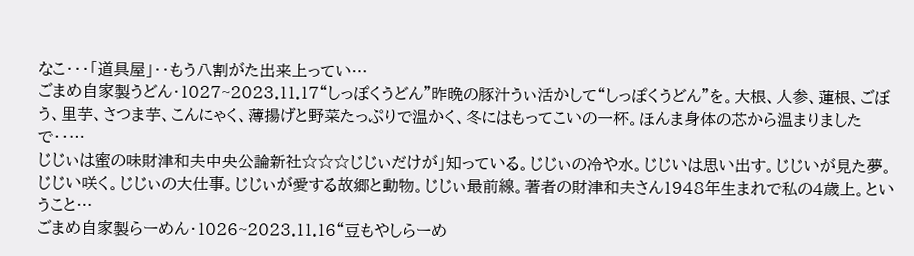なこ・・・「道具屋」・・もう八割がた出来上ってい…
ごまめ自家製うどん・1027~2023.11.17“しっぽくうどん”昨晩の豚汁うぃ活かして“しっぽくうどん”を。大根、人参、蓮根、ごぼう、里芋、さつま芋、こんにゃく、薄揚げと野菜たっぷりで温かく、冬にはもってこいの一杯。ほんま身体の芯から温まりましたで・・…
じじぃは蜜の味財津和夫中央公論新社☆☆☆じじぃだけが」知っている。じじぃの冷や水。じじいは思い出す。じじいが見た夢。じじい咲く。じじぃの大仕事。じじぃが愛する故郷と動物。じじぃ最前線。著者の財津和夫さん1948年生まれで私の4歳上。ということ…
ごまめ自家製らーめん・1026~2023.11.16“豆もやしらーめ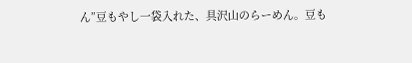ん”豆もやし一袋入れた、具沢山のらーめん。豆も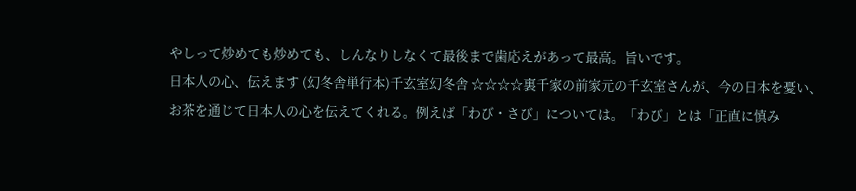やしって炒めても炒めても、しんなりしなくて最後まで歯応えがあって最高。旨いです。
日本人の心、伝えます (幻冬舎単行本)千玄室幻冬舎 ☆☆☆☆裏千家の前家元の千玄室さんが、今の日本を憂い、お茶を通じて日本人の心を伝えてくれる。例えば「わび・さび」については。「わび」とは「正直に慎み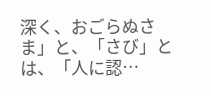深く、おごらぬさま」と、「さび」とは、「人に認…